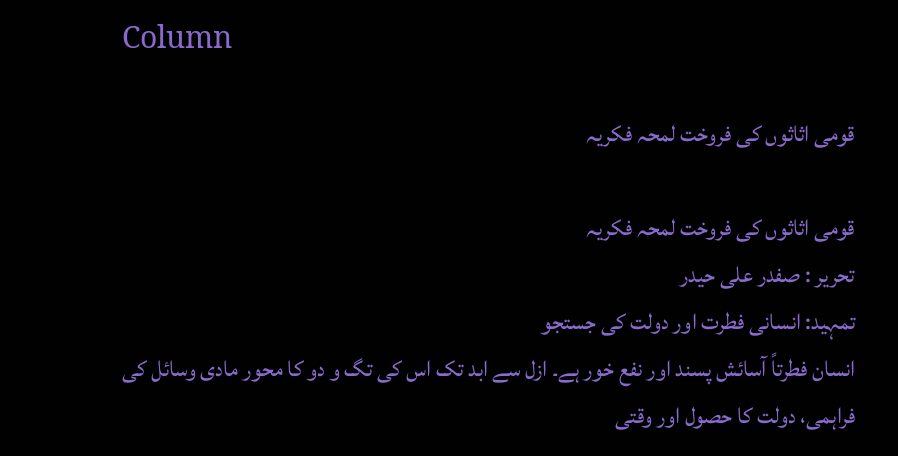Column

قومی اثاثوں کی فروخت لمحہ فکریہ

قومی اثاثوں کی فروخت لمحہ فکریہ
تحریر : صفدر علی حیدر
تمہید: انسانی فطرت اور دولت کی جستجو
انسان فطرتاً آسائش پسند اور نفع خور ہے۔ ازل سے ابد تک اس کی تگ و دو کا محور مادی وسائل کی فراہمی، دولت کا حصول اور وقتی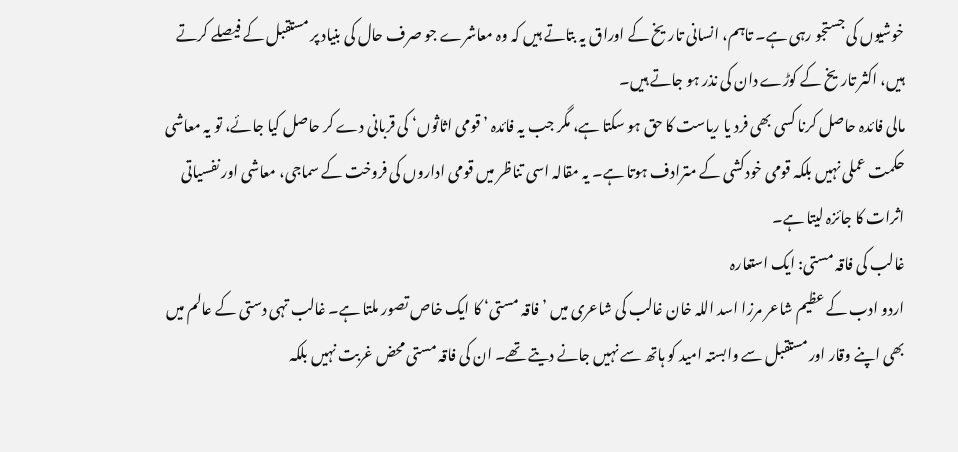خوشیوں کی جستجو رہی ہے۔ تاہم، انسانی تاریخ کے اوراق یہ بتاتے ہیں کہ وہ معاشرے جو صرف حال کی بنیاد پر مستقبل کے فیصلے کرتے ہیں، اکثر تاریخ کے کوڑے دان کی نذر ہو جاتے ہیں۔
مالی فائدہ حاصل کرنا کسی بھی فرد یا ریاست کا حق ہو سکتا ہے، مگر جب یہ فائدہ ’ قومی اثاثوں‘ کی قربانی دے کر حاصل کیا جائے، تو یہ معاشی حکمت عملی نہیں بلکہ قومی خودکشی کے مترادف ہوتا ہے۔ یہ مقالہ اسی تناظر میں قومی اداروں کی فروخت کے سماجی، معاشی اور نفسیاتی اثرات کا جائزہ لیتا ہے۔
غالب کی فاقہ مستی: ایک استعارہ
اردو ادب کے عظیم شاعر مرزا اسد اللہ خان غالب کی شاعری میں ’ فاقہ مستی‘ کا ایک خاص تصور ملتا ہے۔ غالب تہی دستی کے عالم میں بھی اپنے وقار اور مستقبل سے وابستہ امید کو ہاتھ سے نہیں جانے دیتے تھے۔ ان کی فاقہ مستی محض غربت نہیں بلکہ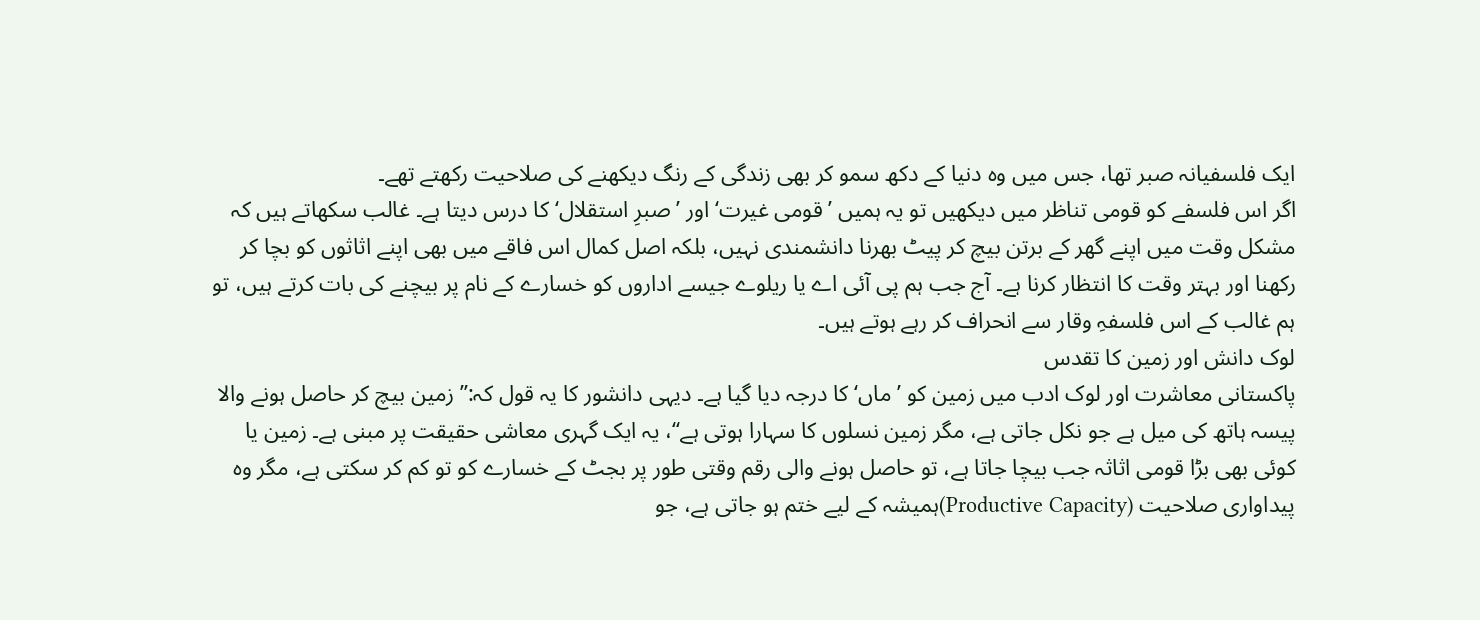ایک فلسفیانہ صبر تھا، جس میں وہ دنیا کے دکھ سمو کر بھی زندگی کے رنگ دیکھنے کی صلاحیت رکھتے تھے۔
اگر اس فلسفے کو قومی تناظر میں دیکھیں تو یہ ہمیں ’ قومی غیرت‘ اور ’ صبرِ استقلال‘ کا درس دیتا ہے۔ غالب سکھاتے ہیں کہ مشکل وقت میں اپنے گھر کے برتن بیچ کر پیٹ بھرنا دانشمندی نہیں، بلکہ اصل کمال اس فاقے میں بھی اپنے اثاثوں کو بچا کر رکھنا اور بہتر وقت کا انتظار کرنا ہے۔ آج جب ہم پی آئی اے یا ریلوے جیسے اداروں کو خسارے کے نام پر بیچنے کی بات کرتے ہیں، تو ہم غالب کے اس فلسفہِ وقار سے انحراف کر رہے ہوتے ہیں۔
لوک دانش اور زمین کا تقدس
پاکستانی معاشرت اور لوک ادب میں زمین کو ’ ماں‘ کا درجہ دیا گیا ہے۔ دیہی دانشور کا یہ قول کہ:’’ زمین بیچ کر حاصل ہونے والا پیسہ ہاتھ کی میل ہے جو نکل جاتی ہے، مگر زمین نسلوں کا سہارا ہوتی ہے‘‘، یہ ایک گہری معاشی حقیقت پر مبنی ہے۔ زمین یا کوئی بھی بڑا قومی اثاثہ جب بیچا جاتا ہے، تو حاصل ہونے والی رقم وقتی طور پر بجٹ کے خسارے کو تو کم کر سکتی ہے، مگر وہ پیداواری صلاحیت (Productive Capacity)ہمیشہ کے لیے ختم ہو جاتی ہے، جو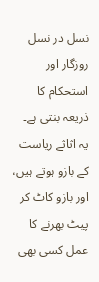نسل در نسل روزگار اور استحکام کا ذریعہ بنتی ہے۔ یہ اثاثے ریاست کے بازو ہوتے ہیں، اور بازو کاٹ کر پیٹ بھرنے کا عمل کسی بھی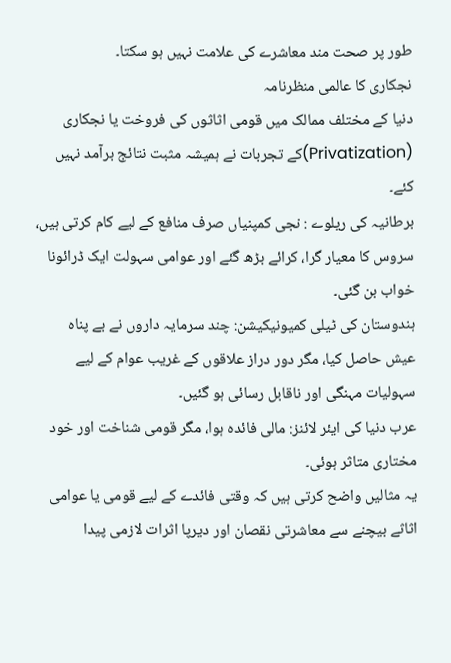طور پر صحت مند معاشرے کی علامت نہیں ہو سکتا۔
نجکاری کا عالمی منظرنامہ
دنیا کے مختلف ممالک میں قومی اثاثوں کی فروخت یا نجکاری (Privatization)کے تجربات نے ہمیشہ مثبت نتائج برآمد نہیں کئے۔
برطانیہ کی ریلوے : نجی کمپنیاں صرف منافع کے لیے کام کرتی ہیں، سروس کا معیار گرا، کرائے بڑھ گئے اور عوامی سہولت ایک ڈرائونا خواب بن گئی۔
ہندوستان کی ٹیلی کمیونیکیشن: چند سرمایہ داروں نے بے پناہ عیش حاصل کیا، مگر دور دراز علاقوں کے غریب عوام کے لیے سہولیات مہنگی اور ناقابل رسائی ہو گئیں۔
عرب دنیا کی ایئر لائنز: مالی فائدہ ہوا، مگر قومی شناخت اور خود مختاری متاثر ہوئی۔
یہ مثالیں واضح کرتی ہیں کہ وقتی فائدے کے لیے قومی یا عوامی اثاثے بیچنے سے معاشرتی نقصان اور دیرپا اثرات لازمی پیدا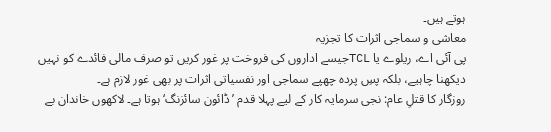ہوتے ہیں۔
معاشی و سماجی اثرات کا تجزیہ
پی آئی اے، ریلوے یا TCLجیسے اداروں کی فروخت پر غور کریں تو صرف مالی فائدے کو نہیں دیکھنا چاہیے، بلکہ پسِ پردہ چھپے سماجی اور نفسیاتی اثرات پر بھی غور لازم ہے۔
روزگار کا قتلِ عام: نجی سرمایہ کار کے لیے پہلا قدم ’ ڈائون سائزنگ‘ ہوتا ہے۔ لاکھوں خاندان بے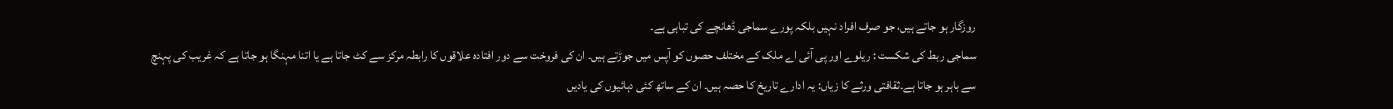روزگار ہو جاتے ہیں، جو صرف افراد نہیں بلکہ پورے سماجی ڈھانچے کی تباہی ہے۔
سماجی ربط کی شکست : ریلوے اور پی آئی اے ملک کے مختلف حصوں کو آپس میں جوڑتے ہیں۔ ان کی فروخت سے دور افتادہ علاقوں کا رابطہ مرکز سے کٹ جاتا ہے یا اتنا مہنگا ہو جاتا ہے کہ غریب کی پہنچ سے باہر ہو جاتا ہے۔ثقافتی ورثے کا زیاں: یہ ادارے تاریخ کا حصہ ہیں۔ ان کے ساتھ کئی دہائیوں کی یادیں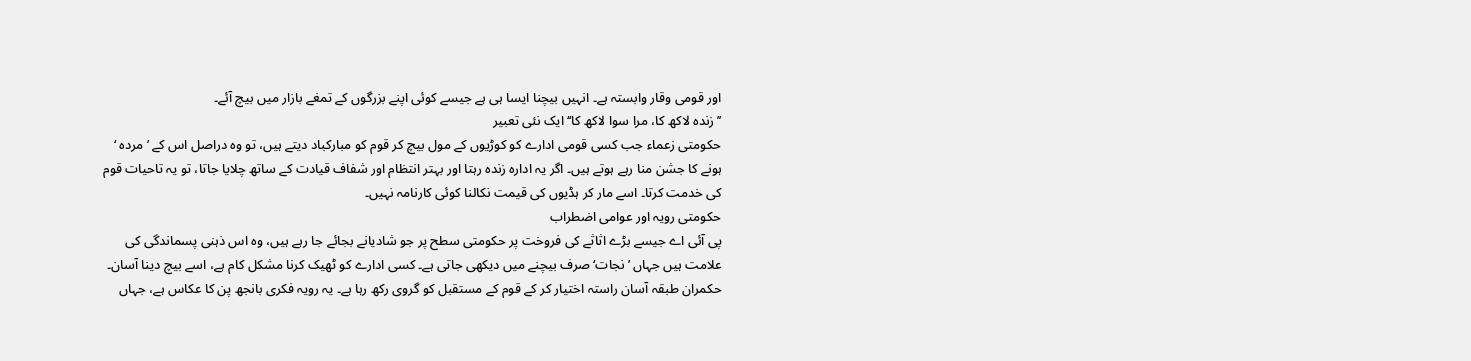اور قومی وقار وابستہ ہے۔ انہیں بیچنا ایسا ہی ہے جیسے کوئی اپنے بزرگوں کے تمغے بازار میں بیچ آئے۔
’’ زندہ لاکھ کا، مرا سوا لاکھ کا‘‘ ایک نئی تعبیر
حکومتی زعماء جب کسی قومی ادارے کو کوڑیوں کے مول بیچ کر قوم کو مبارکباد دیتے ہیں، تو وہ دراصل اس کے ’ مردہ ‘ ہونے کا جشن منا رہے ہوتے ہیں۔ اگر یہ ادارہ زندہ رہتا اور بہتر انتظام اور شفاف قیادت کے ساتھ چلایا جاتا، تو یہ تاحیات قوم کی خدمت کرتا۔ اسے مار کر ہڈیوں کی قیمت نکالنا کوئی کارنامہ نہیں۔
حکومتی رویہ اور عوامی اضطراب
پی آئی اے جیسے بڑے اثاثے کی فروخت پر حکومتی سطح پر جو شادیانے بجائے جا رہے ہیں، وہ اس ذہنی پسماندگی کی علامت ہیں جہاں ’ نجات‘ صرف بیچنے میں دیکھی جاتی ہے۔ کسی ادارے کو ٹھیک کرنا مشکل کام ہے، اسے بیچ دینا آسان۔ حکمران طبقہ آسان راستہ اختیار کر کے قوم کے مستقبل کو گروی رکھ رہا ہے۔ یہ رویہ فکری بانجھ پن کا عکاس ہے، جہاں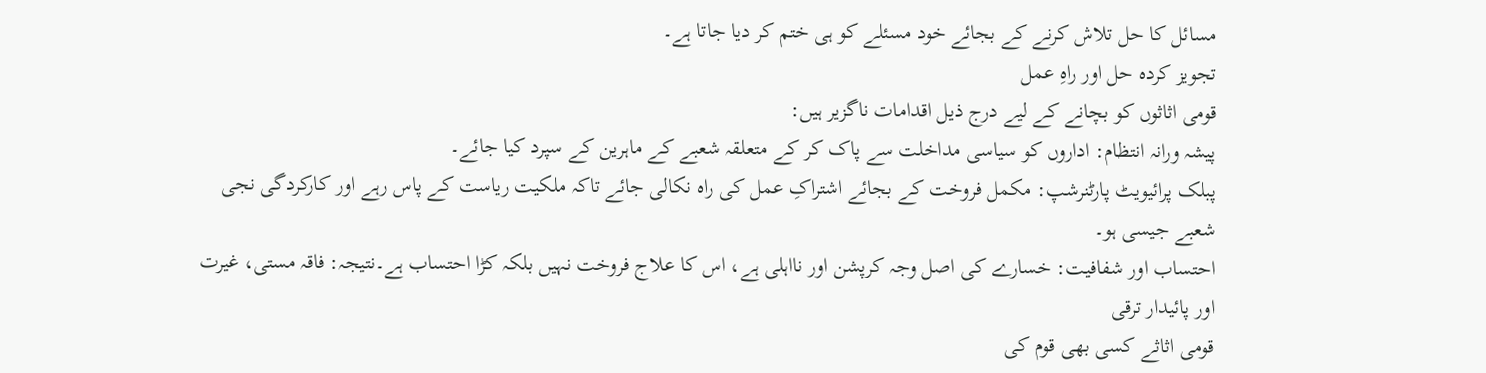مسائل کا حل تلاش کرنے کے بجائے خود مسئلے کو ہی ختم کر دیا جاتا ہے۔
تجویز کردہ حل اور راہِ عمل
قومی اثاثوں کو بچانے کے لیے درج ذیل اقدامات ناگزیر ہیں:
پیشہ ورانہ انتظام: اداروں کو سیاسی مداخلت سے پاک کر کے متعلقہ شعبے کے ماہرین کے سپرد کیا جائے۔
پبلک پرائیویٹ پارٹنرشپ: مکمل فروخت کے بجائے اشتراکِ عمل کی راہ نکالی جائے تاکہ ملکیت ریاست کے پاس رہے اور کارکردگی نجی شعبے جیسی ہو۔
احتساب اور شفافیت: خسارے کی اصل وجہ کرپشن اور نااہلی ہے، اس کا علاج فروخت نہیں بلکہ کڑا احتساب ہے۔نتیجہ: فاقہ مستی، غیرت اور پائیدار ترقی
قومی اثاثے کسی بھی قوم کی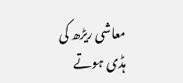معاشی ریڑھ کی ہڈی ہوتے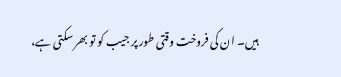ہیں۔ ان کی فروخت وقتی طور پر جیب کو تو بھر سکتی ہے،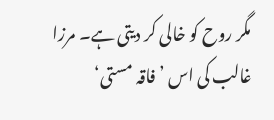مگر روح کو خالی کر دیتی ہے۔ مرزا غالب کی اس ’ فاقہ مستی‘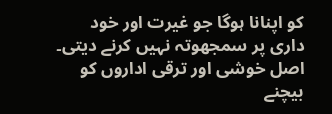کو اپنانا ہوگا جو غیرت اور خود داری پر سمجھوتہ نہیں کرنے دیتی۔ اصل خوشی اور ترقی اداروں کو بیچنے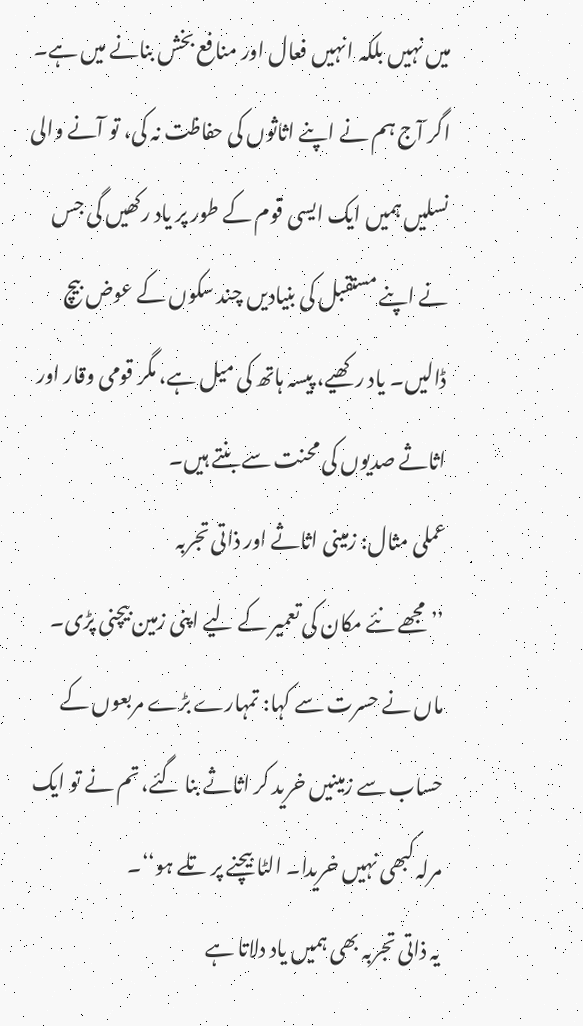میں نہیں بلکہ انہیں فعال اور منافع بخش بنانے میں ہے۔
اگر آج ہم نے اپنے اثاثوں کی حفاظت نہ کی، تو آنے والی نسلیں ہمیں ایک ایسی قوم کے طور پر یاد رکھیں گی جس نے اپنے مستقبل کی بنیادیں چند سکوں کے عوض بیچ ڈالیں۔ یاد رکھیے، پیسہ ہاتھ کی میل ہے، مگر قومی وقار اور اثاثے صدیوں کی محنت سے بنتے ہیں۔
عملی مثال: زمینی اثاثے اور ذاتی تجربہ
’’ مجھے نئے مکان کی تعمیر کے لیے اپنی زمین بیچنی پڑی۔ ماں نے حسرت سے کہا: تمہارے بڑے مربعوں کے حساب سے زمینیں خرید کر اثاثے بنا گئے، تم نے تو ایک مرلہ کبھی نہیں خریدا۔ الٹا بیچنے پر تلے ہو‘‘۔
یہ ذاتی تجربہ بھی ہمیں یاد دلاتا ہے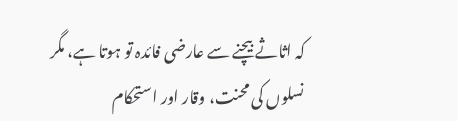کہ اثاثے بیچنے سے عارضی فائدہ تو ہوتا ہے، مگر نسلوں کی محنت، وقار اور استحکام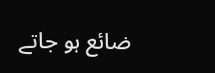ضائع ہو جاتے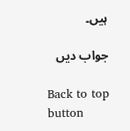ہیں۔

جواب دیں

Back to top button